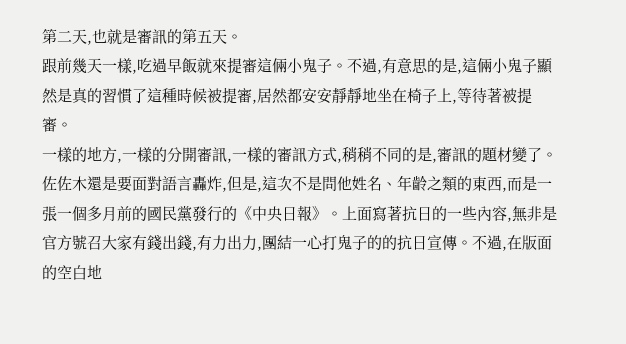第二天,也就是審訊的第五天。
跟前幾天一樣,吃過早飯就來提審這倆小鬼子。不過,有意思的是,這倆小鬼子顯然是真的習慣了這種時候被提審,居然都安安靜靜地坐在椅子上,等待著被提審。
一樣的地方,一樣的分開審訊,一樣的審訊方式,稍稍不同的是,審訊的題材變了。
佐佐木還是要面對語言轟炸,但是,這次不是問他姓名、年齡之類的東西,而是一張一個多月前的國民黨發行的《中央日報》。上面寫著抗日的一些內容,無非是官方號召大家有錢出錢,有力出力,團結一心打鬼子的的抗日宣傳。不過,在版面的空白地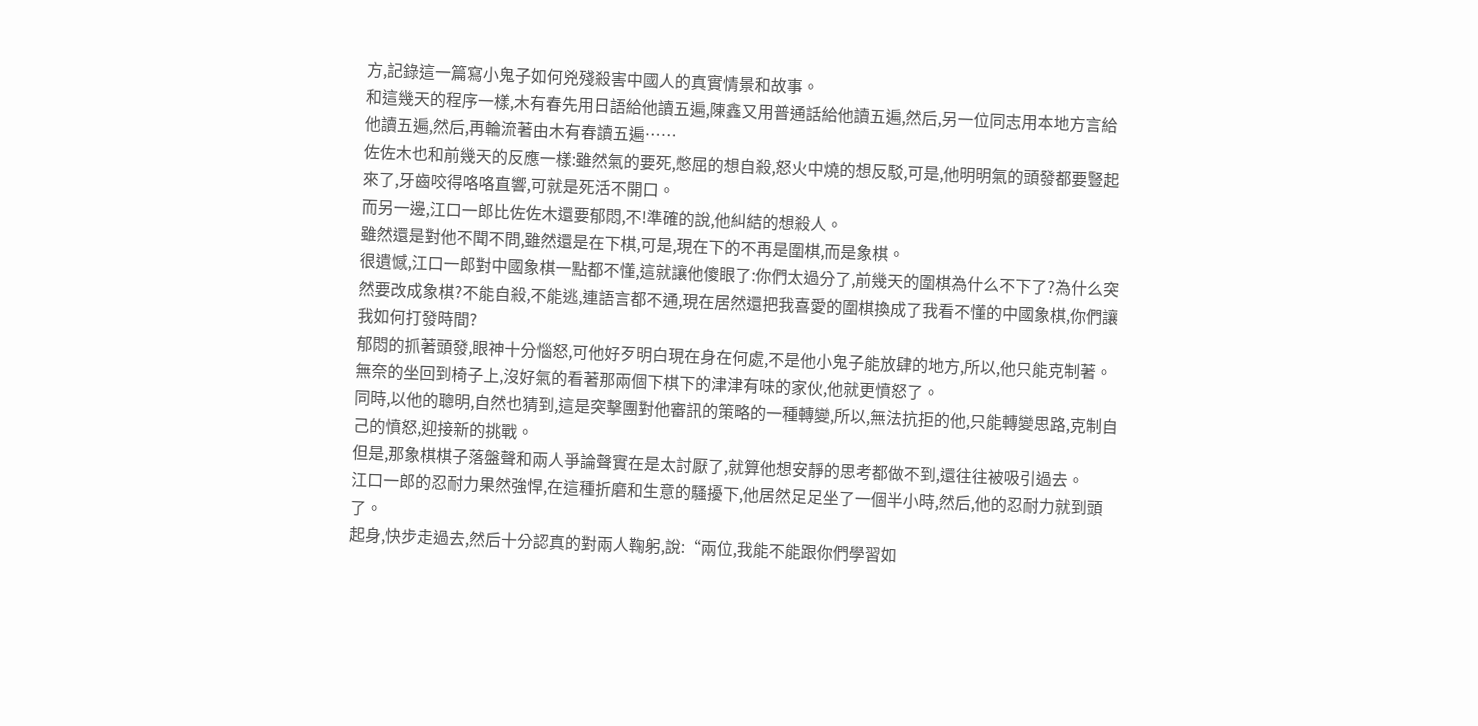方,記錄這一篇寫小鬼子如何兇殘殺害中國人的真實情景和故事。
和這幾天的程序一樣,木有春先用日語給他讀五遍,陳鑫又用普通話給他讀五遍,然后,另一位同志用本地方言給他讀五遍,然后,再輪流著由木有春讀五遍……
佐佐木也和前幾天的反應一樣:雖然氣的要死,憋屈的想自殺,怒火中燒的想反駁,可是,他明明氣的頭發都要豎起來了,牙齒咬得咯咯直響,可就是死活不開口。
而另一邊,江口一郎比佐佐木還要郁悶,不!準確的說,他糾結的想殺人。
雖然還是對他不聞不問,雖然還是在下棋,可是,現在下的不再是圍棋,而是象棋。
很遺憾,江口一郎對中國象棋一點都不懂,這就讓他傻眼了:你們太過分了,前幾天的圍棋為什么不下了?為什么突然要改成象棋?不能自殺,不能逃,連語言都不通,現在居然還把我喜愛的圍棋換成了我看不懂的中國象棋,你們讓我如何打發時間?
郁悶的抓著頭發,眼神十分惱怒,可他好歹明白現在身在何處,不是他小鬼子能放肆的地方,所以,他只能克制著。
無奈的坐回到椅子上,沒好氣的看著那兩個下棋下的津津有味的家伙,他就更憤怒了。
同時,以他的聰明,自然也猜到,這是突擊團對他審訊的策略的一種轉變,所以,無法抗拒的他,只能轉變思路,克制自己的憤怒,迎接新的挑戰。
但是,那象棋棋子落盤聲和兩人爭論聲實在是太討厭了,就算他想安靜的思考都做不到,還往往被吸引過去。
江口一郎的忍耐力果然強悍,在這種折磨和生意的騷擾下,他居然足足坐了一個半小時,然后,他的忍耐力就到頭了。
起身,快步走過去,然后十分認真的對兩人鞠躬,說:“兩位,我能不能跟你們學習如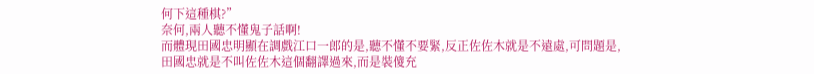何下這種棋?”
奈何,兩人聽不懂鬼子話啊!
而體現田國忠明顯在調戲江口一郎的是,聽不懂不要緊,反正佐佐木就是不遠處,可問題是,田國忠就是不叫佐佐木這個翻譯過來,而是裝傻充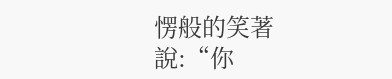愣般的笑著說:“你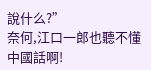說什么?”
奈何,江口一郎也聽不懂中國話啊!